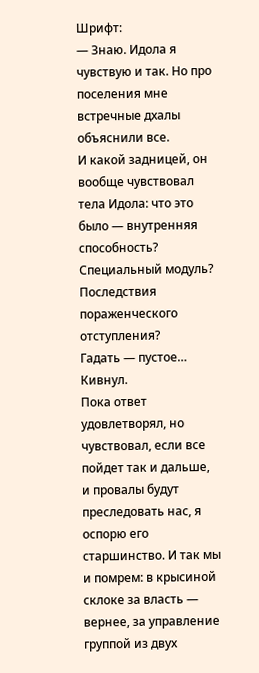Шрифт:
— Знаю. Идола я чувствую и так. Но про поселения мне встречные дхалы объяснили все.
И какой задницей, он вообще чувствовал тела Идола: что это было — внутренняя способность? Специальный модуль? Последствия пораженческого отступления?
Гадать — пустое…
Кивнул.
Пока ответ удовлетворял, но чувствовал, если все пойдет так и дальше, и провалы будут преследовать нас, я оспорю его старшинство. И так мы и помрем: в крысиной склоке за власть — вернее, за управление группой из двух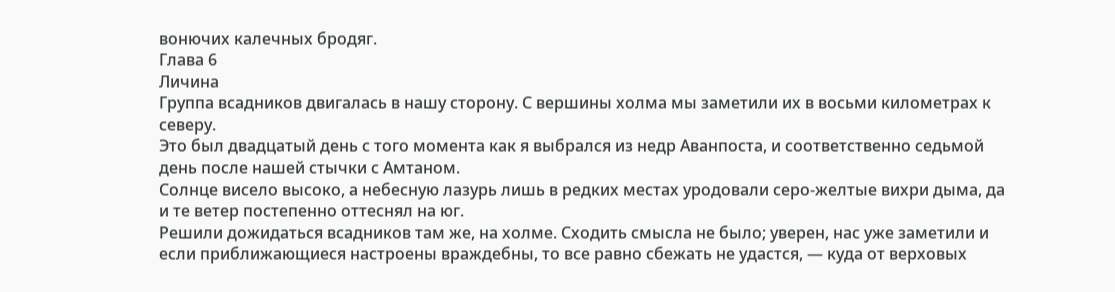вонючих калечных бродяг.
Глава 6
Личина
Группа всадников двигалась в нашу сторону. С вершины холма мы заметили их в восьми километрах к северу.
Это был двадцатый день с того момента как я выбрался из недр Аванпоста, и соответственно седьмой день после нашей стычки с Амтаном.
Солнце висело высоко, а небесную лазурь лишь в редких местах уродовали серо-желтые вихри дыма, да и те ветер постепенно оттеснял на юг.
Решили дожидаться всадников там же, на холме. Сходить смысла не было; уверен, нас уже заметили и если приближающиеся настроены враждебны, то все равно сбежать не удастся, — куда от верховых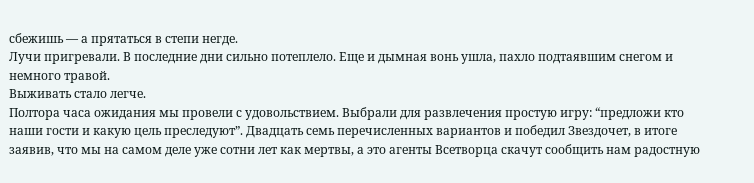сбежишь — а прятаться в степи негде.
Лучи пригревали. В последние дни сильно потеплело. Еще и дымная вонь ушла, пахло подтаявшим снегом и немного травой.
Выживать стало легче.
Полтора часа ожидания мы провели с удовольствием. Выбрали для развлечения простую игру: “предложи кто наши гости и какую цель преследуют”. Двадцать семь перечисленных вариантов и победил Звездочет, в итоге заявив, что мы на самом деле уже сотни лет как мертвы, а это агенты Всетворца скачут сообщить нам радостную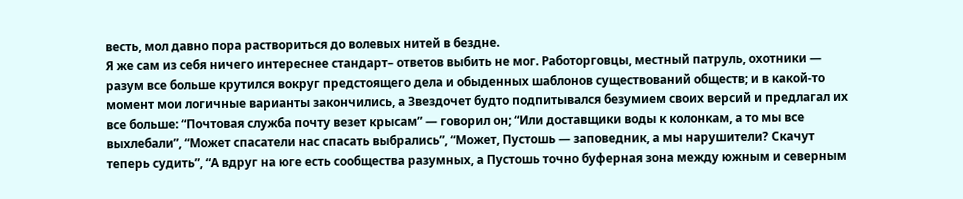весть, мол давно пора раствориться до волевых нитей в бездне.
Я же сам из себя ничего интереснее стандарт– ответов выбить не мог. Работорговцы, местный патруль, охотники — разум все больше крутился вокруг предстоящего дела и обыденных шаблонов существований обществ; и в какой-то момент мои логичные варианты закончились, а Звездочет будто подпитывался безумием своих версий и предлагал их все больше: “Почтовая служба почту везет крысам” — говорил он; “Или доставщики воды к колонкам, а то мы все выхлебали”, “Может спасатели нас спасать выбрались”, “Может, Пустошь — заповедник, а мы нарушители? Скачут теперь судить”, “А вдруг на юге есть сообщества разумных, а Пустошь точно буферная зона между южным и северным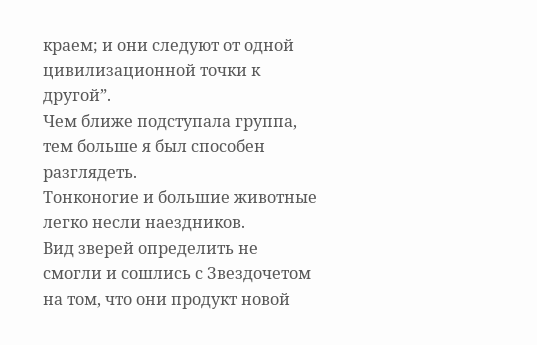краем; и они следуют от одной цивилизационной точки к другой”.
Чем ближе подступала группа, тем больше я был способен разглядеть.
Тонконогие и большие животные легко несли наездников.
Вид зверей определить не смогли и сошлись с Звездочетом на том, что они продукт новой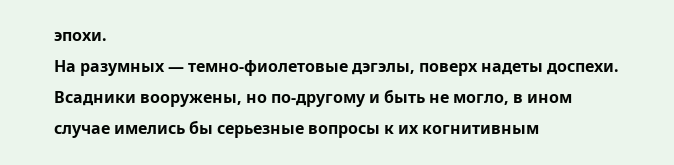эпохи.
На разумных — темно-фиолетовые дэгэлы, поверх надеты доспехи. Всадники вооружены, но по-другому и быть не могло, в ином случае имелись бы серьезные вопросы к их когнитивным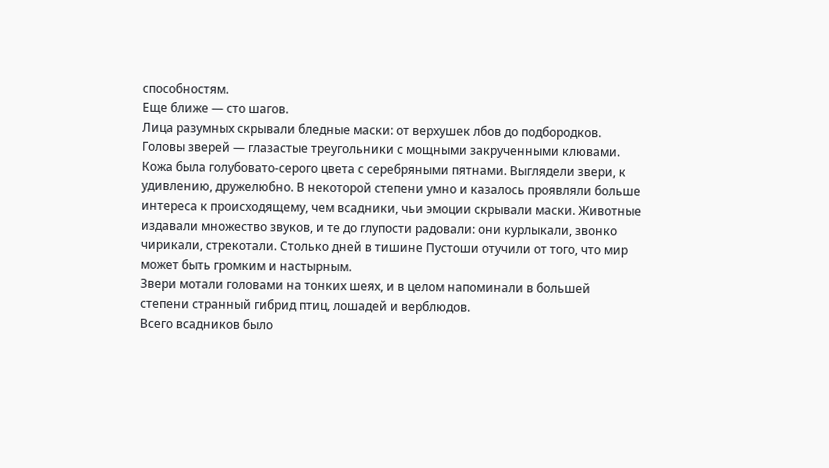способностям.
Еще ближе — сто шагов.
Лица разумных скрывали бледные маски: от верхушек лбов до подбородков.
Головы зверей — глазастые треугольники с мощными закрученными клювами. Кожа была голубовато-серого цвета с серебряными пятнами. Выглядели звери, к удивлению, дружелюбно. В некоторой степени умно и казалось проявляли больше интереса к происходящему, чем всадники, чьи эмоции скрывали маски. Животные издавали множество звуков, и те до глупости радовали: они курлыкали, звонко чирикали, стрекотали. Столько дней в тишине Пустоши отучили от того, что мир может быть громким и настырным.
Звери мотали головами на тонких шеях, и в целом напоминали в большей степени странный гибрид птиц, лошадей и верблюдов.
Всего всадников было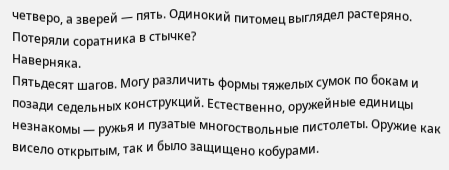четверо, а зверей — пять. Одинокий питомец выглядел растеряно. Потеряли соратника в стычке?
Наверняка.
Пятьдесят шагов. Могу различить формы тяжелых сумок по бокам и позади седельных конструкций. Естественно, оружейные единицы незнакомы — ружья и пузатые многоствольные пистолеты. Оружие как висело открытым, так и было защищено кобурами.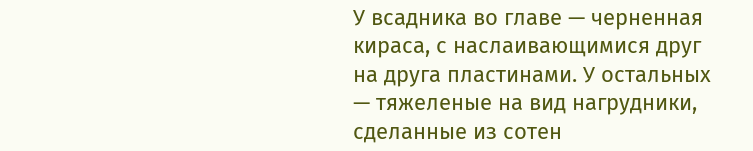У всадника во главе — черненная кираса, с наслаивающимися друг на друга пластинами. У остальных — тяжеленые на вид нагрудники, сделанные из сотен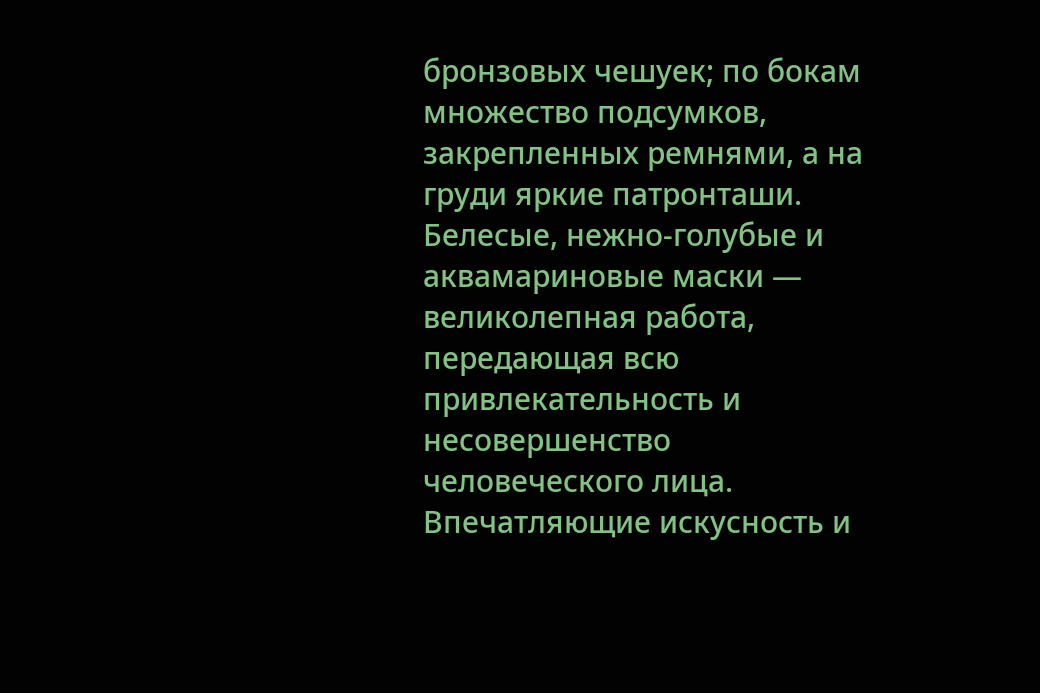бронзовых чешуек; по бокам множество подсумков, закрепленных ремнями, а на груди яркие патронташи.
Белесые, нежно-голубые и аквамариновые маски — великолепная работа, передающая всю привлекательность и несовершенство человеческого лица. Впечатляющие искусность и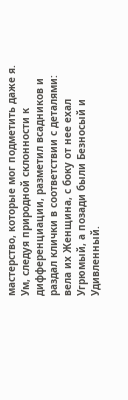мастерство, которые мог подметить даже я. Ум, следуя природной склонности к дифференциации, разметил всадников и раздал клички в соответствии с деталями: вела их Женщина, с боку от нее ехал Угрюмый, а позади были Безносый и Удивленный.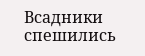Всадники спешились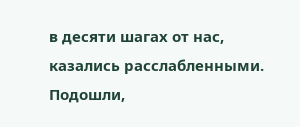в десяти шагах от нас, казались расслабленными. Подошли,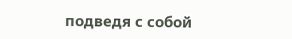подведя с собой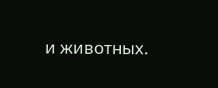и животных.